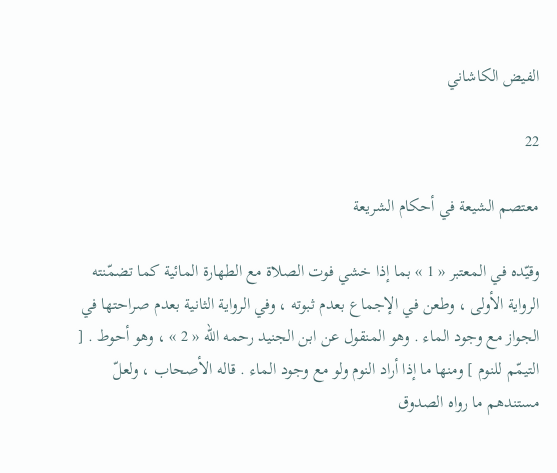الفيض الكاشاني

22

معتصم الشيعة في أحكام الشريعة

وقيّده في المعتبر « 1 » بما إذا خشي فوت الصلاة مع الطهارة المائية كما تضمّنته الرواية الأولى ، وطعن في الإجماع بعدم ثبوته ، وفي الرواية الثانية بعدم صراحتها في الجواز مع وجود الماء . وهو المنقول عن ابن الجنيد رحمه الله « 2 » ، وهو أحوط . [ التيمّم للنوم ] ومنها ما إذا أراد النوم ولو مع وجود الماء . قاله الأصحاب ، ولعلّ مستندهم ما رواه الصدوق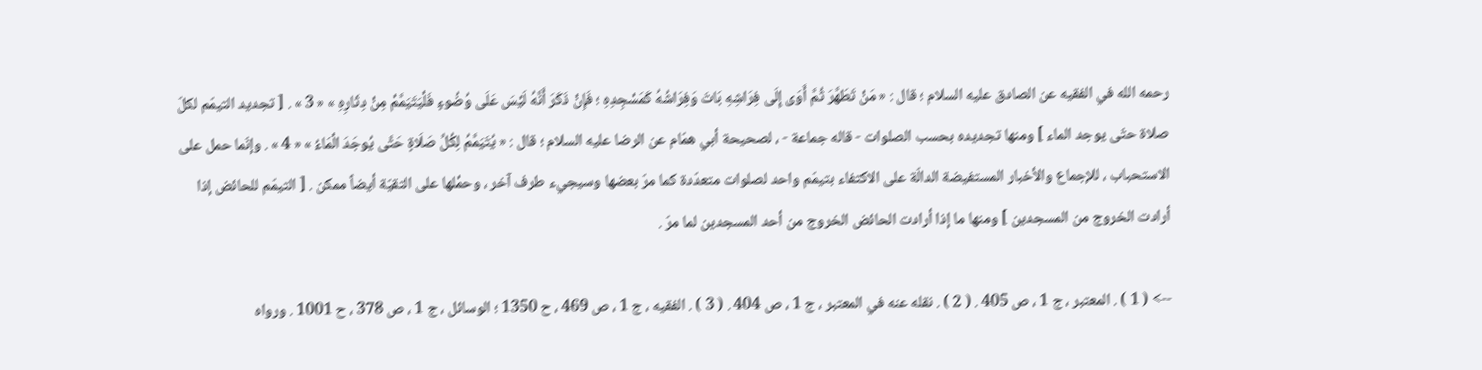رحمه الله في الفقيه عن الصادق عليه السلام ؛ قال : « مَنْ تَطَهَّرَ ثُمَّ أَوَى إِلَى فِرَاشِهِ بَاتَ وَفِرَاشُهُ كَمَسْجِدِهِ ؛ فَإِنْ ذَكَرَ أَنَّهُ لَيْسَ عَلَى وُضُوءٍ فَلْيَتَيَمَّمْ مِنْ دِثَارِهِ » « 3 » . [ تجديد التيمّم لكلّ صلاة حتّى يوجد الماء ] ومنها تجديده بحسب الصلوات - قاله جماعة - ، لصحيحة أبي همّام عن الرضا عليه السلام ؛ قال : « يُتَيَمَّمُ لِكُلِّ صَلَاةٍ حَتَّى يُوجَدَ الْمَاءُ » « 4 » . وإنّما حمل على الاستحباب ، للإجماع والأخبار المستفيضة الدالّة على الاكتفاء بتيمّم واحد لصلوات متعدّدة كما مرّ بعضها وسيجيء طرف آخر ، وحمْلها على التقيّة أيضاً ممكن . [ التيمّم للحائض إذا أرادت الخروج من المسجدين ] ومنها ما إذا أرادت الحائض الخروج من أحد المسجدين لما مرّ .

--> ( 1 ) . المعتبر ، ج 1 ، ص 405 . ( 2 ) . نقله عنه في المعتبر ، ج 1 ، ص 404 . ( 3 ) . الفقيه ، ج 1 ، ص 469 ، ح 1350 ؛ الوسائل ، ج 1 ، ص 378 ، ح 1001 . ورواه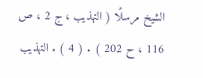الشيخ مرسلًا ( التهذيب ، ج 2 ، ص 116 ، ح 202 ) . ( 4 ) . التهذيب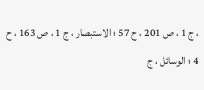، ج 1 ، ص 201 ، ح 57 ؛ الاستبصار ، ج 1 ، ص 163 ، ح 4 ؛ الوسائل ، ج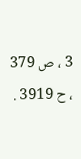3 ، ص 379 ، ح 3919 .